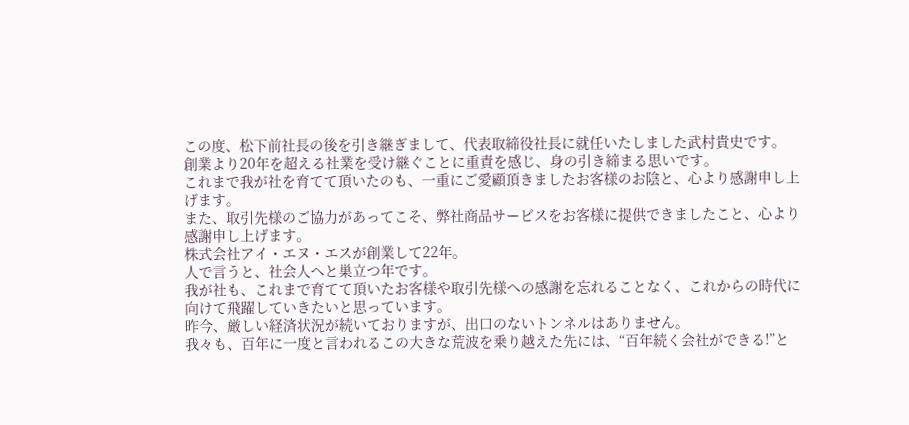この度、松下前社長の後を引き継ぎまして、代表取締役社長に就任いたしました武村貴史です。
創業より20年を超える社業を受け継ぐことに重責を感じ、身の引き締まる思いです。
これまで我が社を育てて頂いたのも、一重にご愛顧頂きましたお客様のお陰と、心より感謝申し上げます。
また、取引先様のご協力があってこそ、弊社商品サービスをお客様に提供できましたこと、心より感謝申し上げます。
株式会社アイ・エヌ・エスが創業して22年。
人で言うと、社会人へと巣立つ年です。
我が社も、これまで育てて頂いたお客様や取引先様への感謝を忘れることなく、これからの時代に向けて飛躍していきたいと思っています。
昨今、厳しい経済状況が続いておりますが、出口のないトンネルはありません。
我々も、百年に一度と言われるこの大きな荒波を乗り越えた先には、“百年続く会社ができる!”と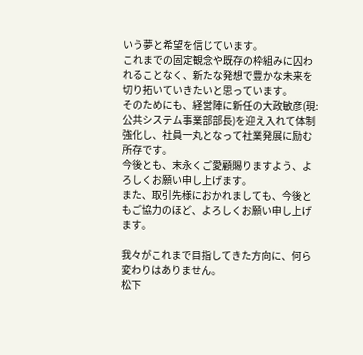いう夢と希望を信じています。
これまでの固定観念や既存の枠組みに囚われることなく、新たな発想で豊かな未来を切り拓いていきたいと思っています。
そのためにも、経営陣に新任の大政敏彦(現:公共システム事業部部長)を迎え入れて体制強化し、社員一丸となって社業発展に励む所存です。
今後とも、末永くご愛顧賜りますよう、よろしくお願い申し上げます。
また、取引先様におかれましても、今後ともご協力のほど、よろしくお願い申し上げます。

我々がこれまで目指してきた方向に、何ら変わりはありません。
松下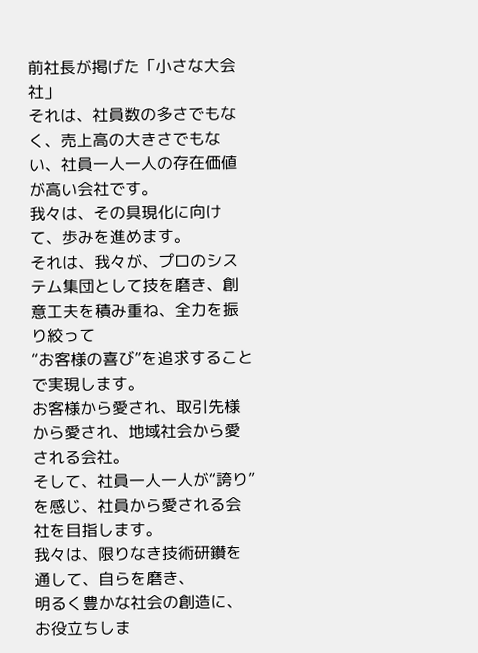前社長が掲げた「小さな大会社」
それは、社員数の多さでもなく、売上高の大きさでもない、社員一人一人の存在価値が高い会社です。
我々は、その具現化に向けて、歩みを進めます。
それは、我々が、プロのシステム集団として技を磨き、創意工夫を積み重ね、全力を振り絞って
“お客様の喜び”を追求することで実現します。
お客様から愛され、取引先様から愛され、地域社会から愛される会社。
そして、社員一人一人が“誇り”を感じ、社員から愛される会社を目指します。
我々は、限りなき技術研鑚を通して、自らを磨き、
明るく豊かな社会の創造に、お役立ちしま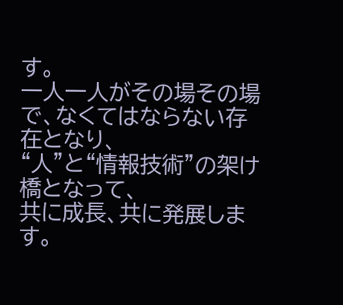す。
一人一人がその場その場で、なくてはならない存在となり、
“人”と“情報技術”の架け橋となって、
共に成長、共に発展します。